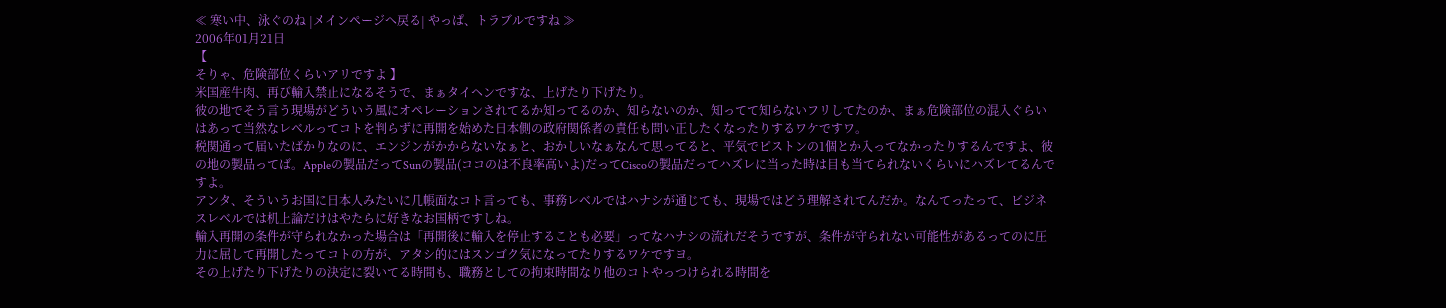≪ 寒い中、泳ぐのね |メインページへ戻る| やっぱ、トラブルですね ≫
2006年01月21日
【
そりゃ、危険部位くらいアリですよ 】
米国産牛肉、再び輸入禁止になるそうで、まぁタイヘンですな、上げたり下げたり。
彼の地でそう言う現場がどういう風にオペレーションされてるか知ってるのか、知らないのか、知ってて知らないフリしてたのか、まぁ危険部位の混入ぐらいはあって当然なレベルってコトを判らずに再開を始めた日本側の政府関係者の責任も問い正したくなったりするワケですワ。
税関通って届いたばかりなのに、エンジンがかからないなぁと、おかしいなぁなんて思ってると、平気でピストンの1個とか入ってなかったりするんですよ、彼の地の製品ってば。Appleの製品だってSunの製品(ココのは不良率高いよ)だってCiscoの製品だってハズレに当った時は目も当てられないくらいにハズレてるんですよ。
アンタ、そういうお国に日本人みたいに几帳面なコト言っても、事務レベルではハナシが通じても、現場ではどう理解されてんだか。なんてったって、ビジネスレベルでは机上論だけはやたらに好きなお国柄ですしね。
輸入再開の条件が守られなかった場合は「再開後に輸入を停止することも必要」ってなハナシの流れだそうですが、条件が守られない可能性があるってのに圧力に屈して再開したってコトの方が、アタシ的にはスンゴク気になってたりするワケですヨ。
その上げたり下げたりの決定に裂いてる時間も、職務としての拘束時間なり他のコトやっつけられる時間を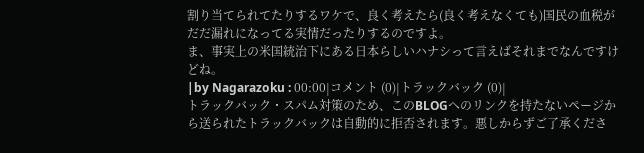割り当てられてたりするワケで、良く考えたら(良く考えなくても)国民の血税がだだ漏れになってる実情だったりするのですよ。
ま、事実上の米国統治下にある日本らしいハナシって言えばそれまでなんですけどね。
|by Nagarazoku : 00:00|コメント (0)|トラックバック (0)|
トラックバック・スパム対策のため、このBLOGへのリンクを持たないページから送られたトラックバックは自動的に拒否されます。悪しからずご了承くださ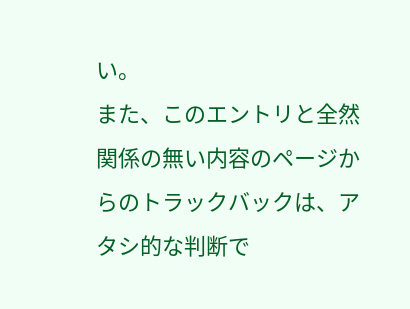い。
また、このエントリと全然関係の無い内容のページからのトラックバックは、アタシ的な判断で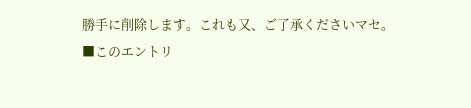勝手に削除します。これも又、ご了承くださいマセ。
■このエントリ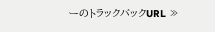ーのトラックバックURL ≫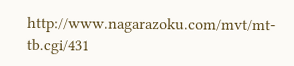http://www.nagarazoku.com/mvt/mt-tb.cgi/431